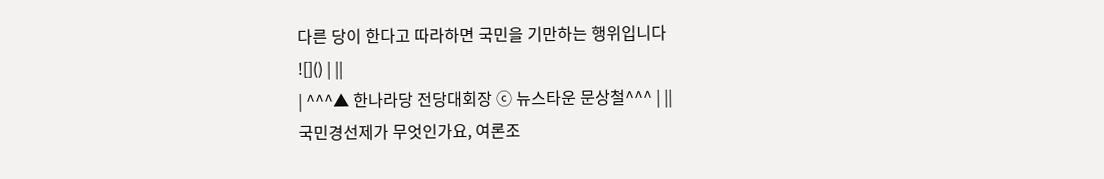다른 당이 한다고 따라하면 국민을 기만하는 행위입니다
![]() | ||
| ^^^▲ 한나라당 전당대회장 ⓒ 뉴스타운 문상철^^^ | ||
국민경선제가 무엇인가요, 여론조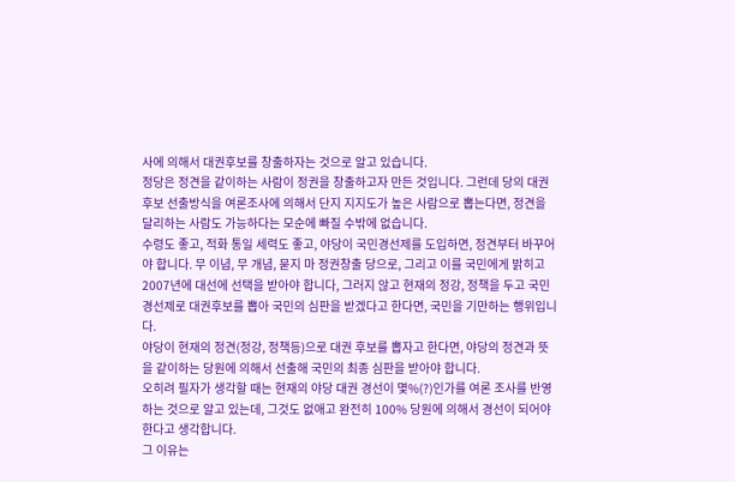사에 의해서 대권후보를 창출하자는 것으로 알고 있습니다.
정당은 정견을 같이하는 사람이 정권을 창출하고자 만든 것입니다. 그런데 당의 대권 후보 선출방식을 여론조사에 의해서 단지 지지도가 높은 사람으로 뽑는다면, 정견을 달리하는 사람도 가능하다는 모순에 빠질 수밖에 없습니다.
수령도 좋고, 적화 통일 세력도 좋고, 야당이 국민경선제를 도입하면, 정견부터 바꾸어야 합니다. 무 이념, 무 개념, 묻지 마 정권창출 당으로, 그리고 이를 국민에게 밝히고 2007년에 대선에 선택을 받아야 합니다, 그러지 않고 현재의 정강, 정책을 두고 국민 경선제로 대권후보를 뽑아 국민의 심판을 받겠다고 한다면, 국민을 기만하는 행위입니다.
야당이 현재의 정견(정강, 정책등)으로 대권 후보를 뽑자고 한다면, 야당의 정견과 뜻을 같이하는 당원에 의해서 선출해 국민의 최종 심판을 받아야 합니다.
오히려 필자가 생각할 때는 현재의 야당 대권 경선이 몇%(?)인가를 여론 조사를 반영하는 것으로 알고 있는데, 그것도 없애고 완전히 100% 당원에 의해서 경선이 되어야 한다고 생각합니다.
그 이유는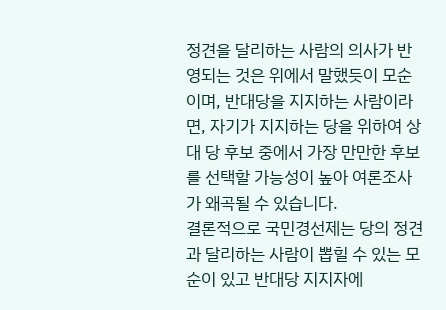정견을 달리하는 사람의 의사가 반영되는 것은 위에서 말했듯이 모순이며, 반대당을 지지하는 사람이라면, 자기가 지지하는 당을 위하여 상대 당 후보 중에서 가장 만만한 후보를 선택할 가능성이 높아 여론조사가 왜곡될 수 있습니다.
결론적으로 국민경선제는 당의 정견과 달리하는 사람이 뽑힐 수 있는 모순이 있고 반대당 지지자에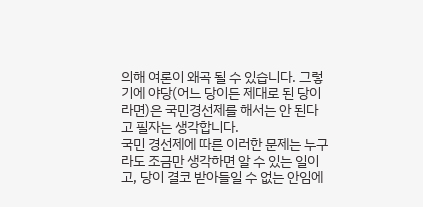의해 여론이 왜곡 될 수 있습니다. 그렇기에 야당(어느 당이든 제대로 된 당이라면)은 국민경선제를 해서는 안 된다고 필자는 생각합니다.
국민 경선제에 따른 이러한 문제는 누구라도 조금만 생각하면 알 수 있는 일이고, 당이 결코 받아들일 수 없는 안임에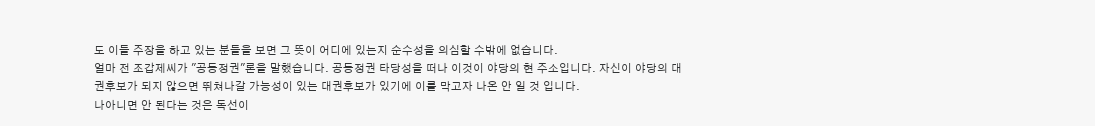도 이들 주장을 하고 있는 분들을 보면 그 뜻이 어디에 있는지 순수성을 의심할 수밖에 없습니다.
얼마 전 조갑제씨가 "공동정권"론을 말했습니다. 공동정권 타당성을 떠나 이것이 야당의 현 주소입니다. 자신이 야당의 대권후보가 되지 않으면 뛰쳐나갈 가능성이 있는 대권후보가 있기에 이를 막고자 나온 안 일 것 입니다.
나아니면 안 된다는 것은 독선이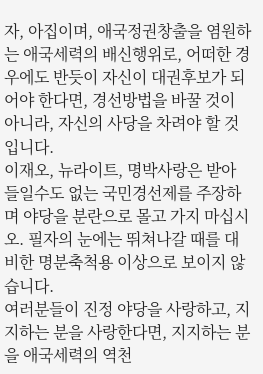자, 아집이며, 애국정권창출을 염원하는 애국세력의 배신행위로, 어떠한 경우에도 반듯이 자신이 대권후보가 되어야 한다면, 경선방법을 바꿀 것이 아니라, 자신의 사당을 차려야 할 것입니다.
이재오, 뉴라이트, 명박사랑은 받아 들일수도 없는 국민경선제를 주장하며 야당을 분란으로 몰고 가지 마십시오. 필자의 눈에는 뛰쳐나갈 때를 대비한 명분축척용 이상으로 보이지 않습니다.
여러분들이 진정 야당을 사랑하고, 지지하는 분을 사랑한다면, 지지하는 분을 애국세력의 역천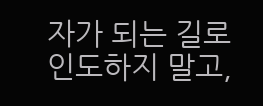자가 되는 길로 인도하지 말고,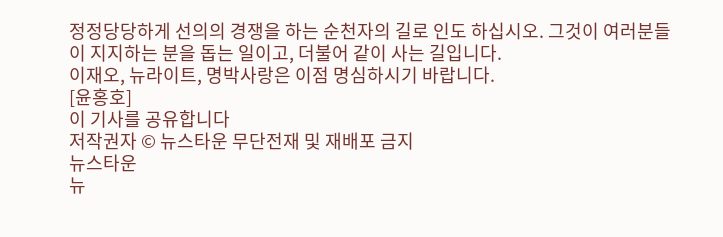정정당당하게 선의의 경쟁을 하는 순천자의 길로 인도 하십시오. 그것이 여러분들이 지지하는 분을 돕는 일이고, 더불어 같이 사는 길입니다.
이재오, 뉴라이트, 명박사랑은 이점 명심하시기 바랍니다.
[윤홍호]
이 기사를 공유합니다
저작권자 © 뉴스타운 무단전재 및 재배포 금지
뉴스타운
뉴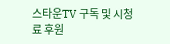스타운TV 구독 및 시청료 후원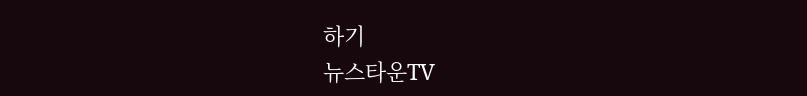하기
뉴스타운TV